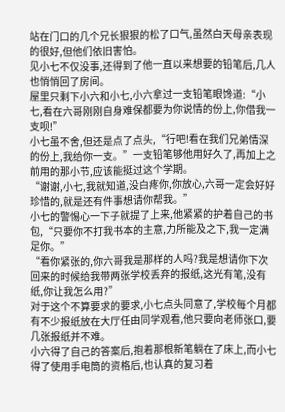站在门口的几个兄长狠狠的松了口气,虽然白天母亲表现的很好,但他们依旧害怕。
见小七不仅没事,还得到了他一直以来想要的铅笔后,几人也悄悄回了房间。
屋里只剩下小六和小七,小六拿过一支铅笔眼馋道:“小七,看在六哥刚刚自身难保都要为你说情的份上,你借我一支呗!”
小七虽不舍,但还是点了点头,“行吧!看在我们兄弟情深的份上,我给你一支。”一支铅笔够他用好久了,再加上之前用的那小节,应该能挺过这个学期。
“谢谢,小七,我就知道,没白疼你,你放心,六哥一定会好好珍惜的,就是还有件事想请你帮我。”
小七的警惕心一下子就提了上来,他紧紧的护着自己的书包,“只要你不打我书本的主意,力所能及之下,我一定满足你。”
“看你紧张的,你六哥我是那样的人吗?我是想请你下次回来的时候给我带两张学校丢弃的报纸,这光有笔,没有纸,你让我怎么用?”
对于这个不算要求的要求,小七点头同意了,学校每个月都有不少报纸放在大厅任由同学观看,他只要向老师张口,要几张报纸并不难。
小六得了自己的答案后,抱着那根新笔躺在了床上,而小七得了使用手电筒的资格后,也认真的复习着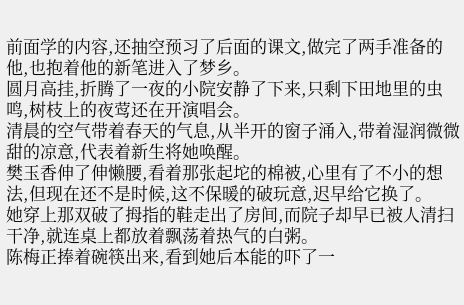前面学的内容,还抽空预习了后面的课文,做完了两手准备的他,也抱着他的新笔进入了梦乡。
圆月高挂,折腾了一夜的小院安静了下来,只剩下田地里的虫鸣,树枝上的夜莺还在开演唱会。
清晨的空气带着春天的气息,从半开的窗子涌入,带着湿润微微甜的凉意,代表着新生将她唤醒。
樊玉香伸了伸懒腰,看着那张起坨的棉被,心里有了不小的想法,但现在还不是时候,这不保暖的破玩意,迟早给它换了。
她穿上那双破了拇指的鞋走出了房间,而院子却早已被人清扫干净,就连桌上都放着飘荡着热气的白粥。
陈梅正捧着碗筷出来,看到她后本能的吓了一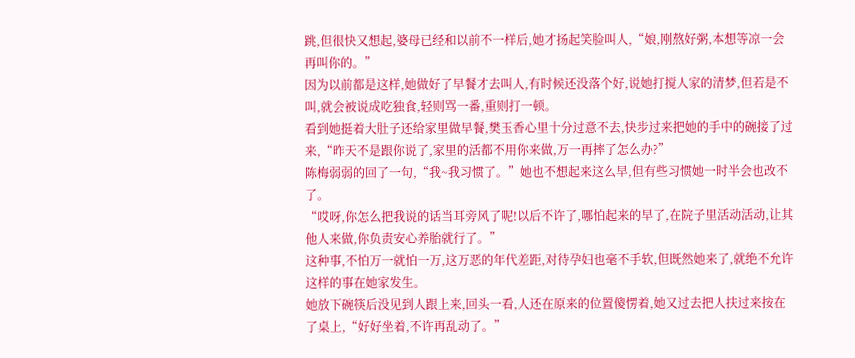跳,但很快又想起,婆母已经和以前不一样后,她才扬起笑脸叫人,“娘,刚熬好粥,本想等凉一会再叫你的。”
因为以前都是这样,她做好了早餐才去叫人,有时候还没落个好,说她打搅人家的清梦,但若是不叫,就会被说成吃独食,轻则骂一番,重则打一顿。
看到她挺着大肚子还给家里做早餐,樊玉香心里十分过意不去,快步过来把她的手中的碗接了过来,“昨天不是跟你说了,家里的活都不用你来做,万一再摔了怎么办?”
陈梅弱弱的回了一句,“我~我习惯了。”她也不想起来这么早,但有些习惯她一时半会也改不了。
“哎呀,你怎么把我说的话当耳旁风了呢!以后不许了,哪怕起来的早了,在院子里活动活动,让其他人来做,你负责安心养胎就行了。”
这种事,不怕万一就怕一万,这万恶的年代差距,对待孕妇也毫不手软,但既然她来了,就绝不允许这样的事在她家发生。
她放下碗筷后没见到人跟上来,回头一看,人还在原来的位置傻愣着,她又过去把人扶过来按在了桌上,“好好坐着,不许再乱动了。”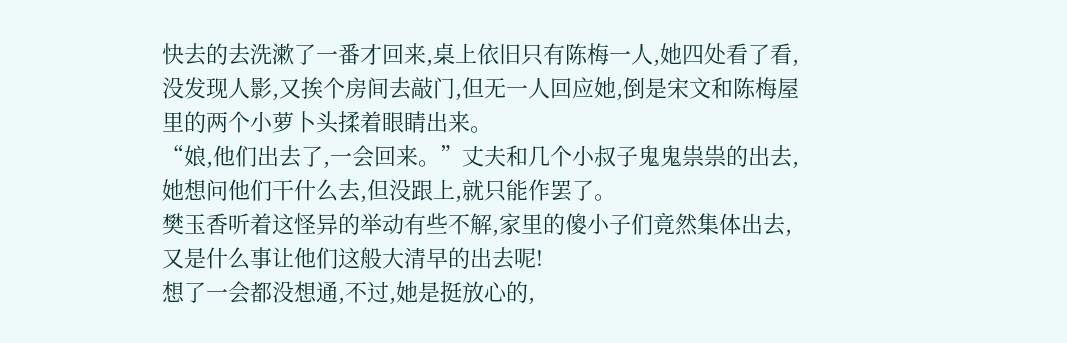快去的去洗漱了一番才回来,桌上依旧只有陈梅一人,她四处看了看,没发现人影,又挨个房间去敲门,但无一人回应她,倒是宋文和陈梅屋里的两个小萝卜头揉着眼睛出来。
“娘,他们出去了,一会回来。”丈夫和几个小叔子鬼鬼祟祟的出去,她想问他们干什么去,但没跟上,就只能作罢了。
樊玉香听着这怪异的举动有些不解,家里的傻小子们竟然集体出去,又是什么事让他们这般大清早的出去呢!
想了一会都没想通,不过,她是挺放心的,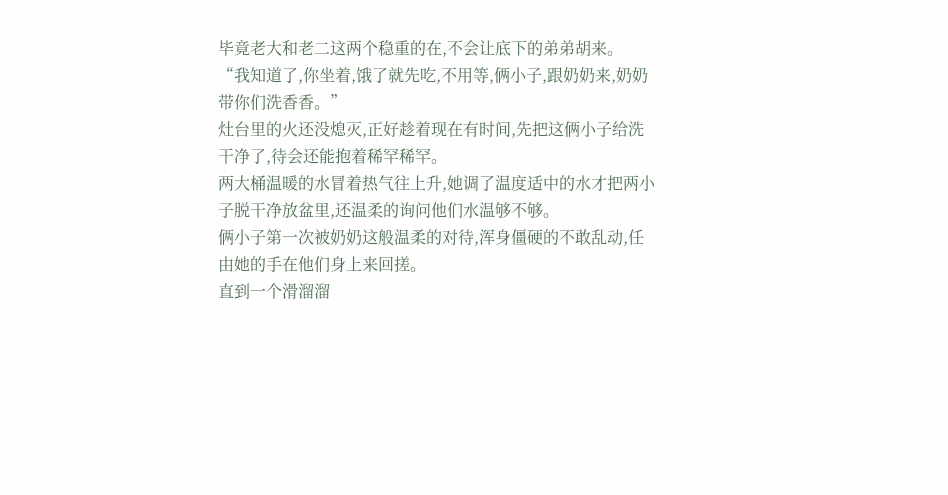毕竟老大和老二这两个稳重的在,不会让底下的弟弟胡来。
“我知道了,你坐着,饿了就先吃,不用等,俩小子,跟奶奶来,奶奶带你们洗香香。”
灶台里的火还没熄灭,正好趁着现在有时间,先把这俩小子给洗干净了,待会还能抱着稀罕稀罕。
两大桶温暖的水冒着热气往上升,她调了温度适中的水才把两小子脱干净放盆里,还温柔的询问他们水温够不够。
俩小子第一次被奶奶这般温柔的对待,浑身僵硬的不敢乱动,任由她的手在他们身上来回搓。
直到一个滑溜溜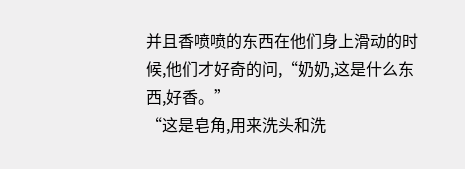并且香喷喷的东西在他们身上滑动的时候,他们才好奇的问,“奶奶,这是什么东西,好香。”
“这是皂角,用来洗头和洗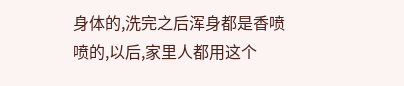身体的,洗完之后浑身都是香喷喷的,以后,家里人都用这个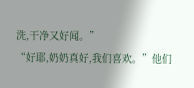洗,干净又好闻。”
“好耶,奶奶真好,我们喜欢。”他们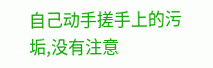自己动手搓手上的污垢,没有注意